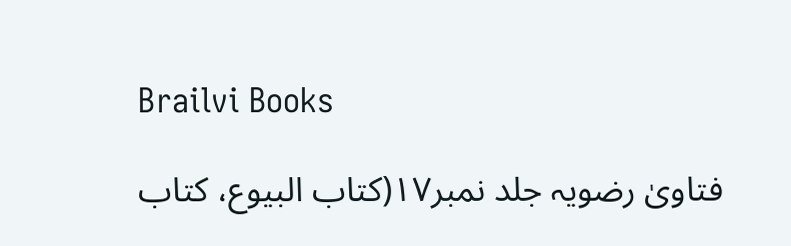Brailvi Books

فتاویٰ رضویہ جلد نمبر۱۷(کتاب البیوع، کتاب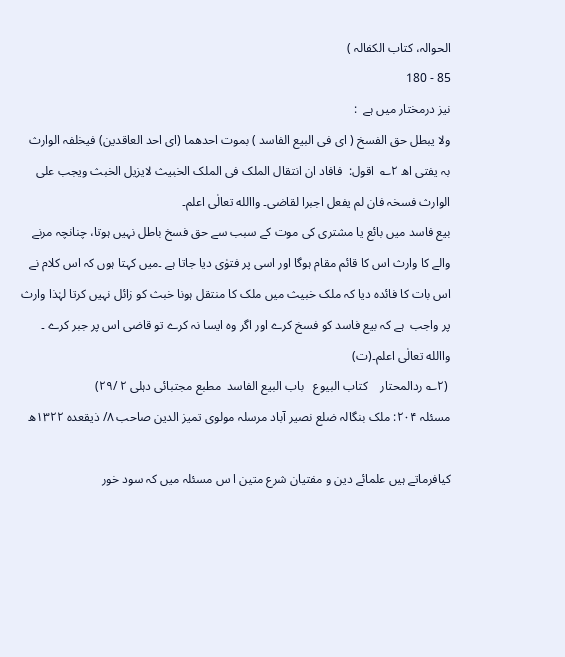الحوالہ، کتاب الکفالہ )
85 - 180
نیز درمختار میں ہے  :
ولا یبطل حق الفسخ ( ای فی البیع الفاسد ) بموت احدھما (ای احد العاقدین) فیخلفہ الوارث بہ یفتی اھ ۲؎  اقول:  فافاد ان انتقال الملک فی الملک الخبیث لایزیل الخبث ویجب علی الوارث فسخہ فان لم یفعل اجبرا لقاضی۔ واالله تعالٰی اعلم۔
بیع فاسد میں بائع یا مشتری کی موت کے سبب سے حق فسخ باطل نہیں ہوتا، چنانچہ مرنے والے کا وارث اس کا قائم مقام ہوگا اور اسی پر فتوٰی دیا جاتا ہے ۔میں کہتا ہوں کہ اس کلام نے اس بات کا فائدہ دیا کہ ملک خبیث میں ملک کا منتقل ہونا خبث کو زائل نہیں کرتا لہٰذا وارث پر واجب  ہے کہ بیع فاسد کو فسخ کرے اور اگر وہ ایسا نہ کرے تو قاضی اس پر جبر کرے ۔ واالله تعالٰی اعلم۔(ت)
 (۲؎ ردالمحتار    کتاب البیوع   باب البیع الفاسد  مطبع مجتبائی دہلی ۲ /۲۹)
مسئلہ ۲۰۴: ملک بنگالہ ضلع نصیر آباد مرسلہ مولوی تمیز الدین صاحب ۸/ ذیقعدہ ۱۳۲۲ھ

کیافرماتے ہیں علمائے دین و مفتیان شرع متین ا س مسئلہ میں کہ سود خور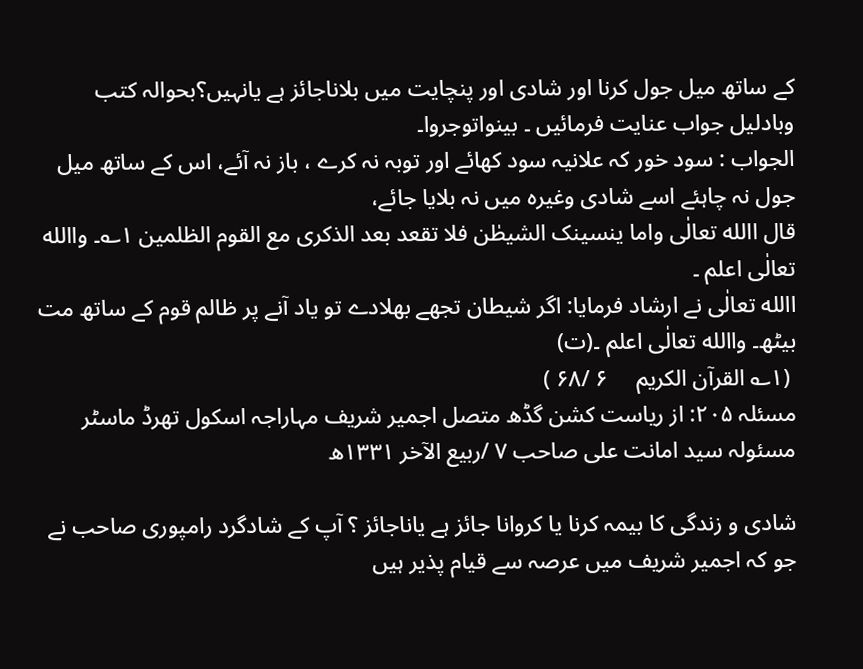کے ساتھ میل جول کرنا اور شادی اور پنچایت میں بلاناجائز ہے یانہیں؟بحوالہ کتب وبادلیل جواب عنایت فرمائیں ۔ بینواتوجروا۔
الجواب : سود خور کہ علانیہ سود کھائے اور توبہ نہ کرے ، باز نہ آئے، اس کے ساتھ میل جول نہ چاہئے اسے شادی وغیرہ میں نہ بلایا جائے،
قال االله تعالٰی واما ینسینک الشیطٰن فلا تقعد بعد الذکری مع القوم الظلمین ۱؎۔ واالله تعالٰی اعلم ۔
االله تعالٰی نے ارشاد فرمایا: اگر شیطان تجھے بھلادے تو یاد آنے پر ظالم قوم کے ساتھ مت بیٹھ۔ واالله تعالٰی اعلم ۔(ت)
 (۱؎ القرآن الکریم     ۶ /۶۸ )
مسئلہ ۲۰۵: از ریاست کشن گڈھ متصل اجمیر شریف مہاراجہ اسکول تھرڈ ماسٹر مسئولہ سید امانت علی صاحب ۷ /ربیع الآخر ۱۳۳۱ھ

شادی و زندگی کا بیمہ کرنا یا کروانا جائز ہے یاناجائز ؟ آپ کے شادگرد رامپوری صاحب نے جو کہ اجمیر شریف میں عرصہ سے قیام پذیر ہیں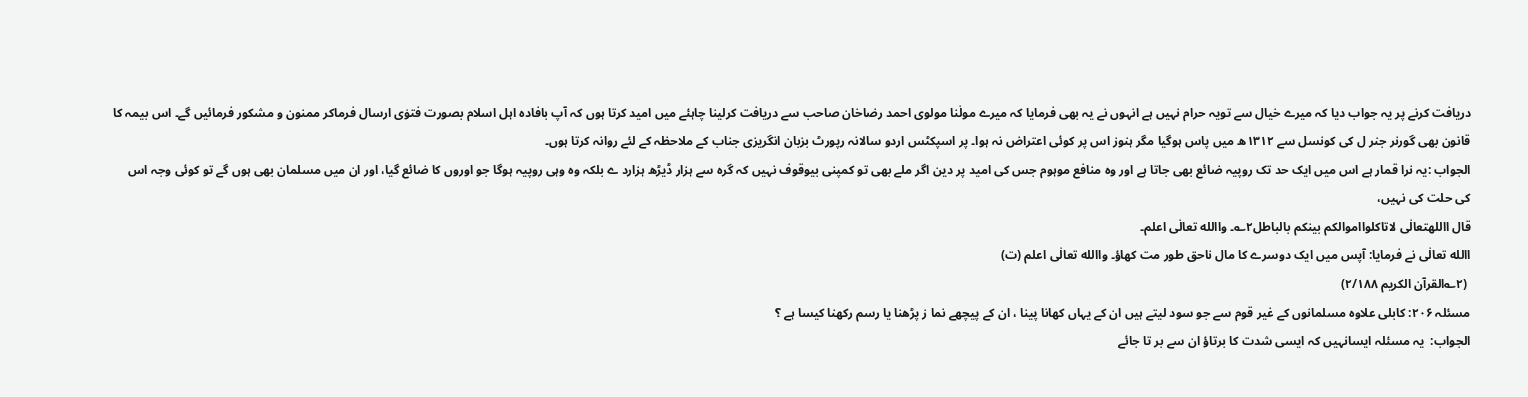دریافت کرنے پر یہ جواب دیا کہ میرے خیال سے تویہ حرام نہیں ہے انہوں نے یہ بھی فرمایا کہ میرے مولٰنا مولوی احمد رضاخان صاحب سے دریافت کرلینا چاہئے میں امید کرتا ہوں کہ آپ بافادہ اہل اسلام بصورت فتوٰی ارسال فرماکر ممنون و مشکور فرمائیں گے۔ اس بیمہ کا قانون بھی گورنر جنر ل کی کونسل سے ۱۳۱۲ھ میں پاس ہوگیا مگر ہنوز اس پر کوئی اعتراض نہ ہوا۔ پر اسپکٹس اردو سالانہ رپورٹ بزبان انگریزی جناب کے ملاحظہ کے لئے روانہ کرتا ہوں۔
الجواب :یہ نرا قمار ہے اس میں ایک حد تک روپیہ ضائع بھی جاتا ہے اور وہ منافع موہوم جس کی امید پر دین اگر ملے بھی تو کمپنی بیوقوف نہیں کہ گرہ سے ہزار ڈیڑھ ہزارد ے بلکہ وہ وہی روپیہ ہوگا جو اوروں کا ضائع گیا، اور ان میں مسلمان بھی ہوں گے تو کوئی وجہ اس کی حلت کی نہیں،
قال االلهتعالٰی لاتاکلوااموالکم بینکم بالباطل۲؎۔ واالله تعالٰی اعلم۔
االله تعالٰی نے فرمایا: آپس میں ایک دوسرے کا مال ناحق طور مت کھاؤ۔ واالله تعالٰی اعلم (ت)
 (۲؎القرآن الکریم ۲/۱۸۸)
مسئلہ ۲۰۶: کابلی علاوہ مسلمانوں کے غیر قوم سے جو سود لیتے ہیں ان کے یہاں کھانا پینا ، ان کے پیچھے نما ز پڑھنا یا رسم رکھنا کیسا ہے ؟
الجواب:  یہ مسئلہ ایسانہیں کہ ایسی شدت کا برتاؤ ان سے بر تا جائے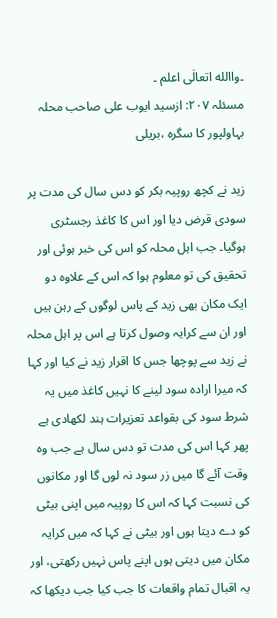۔واالله اتعالٰی اعلم ۔
مسئلہ ۲۰۷: ازسید ایوب علی صاحب محلہ بہاولپور کا سگرہ ،بریلی

زید نے کچھ روپیہ بکر کو دس سال کی مدت پر سودی قرض دیا اور اس کا کاغذ رجسٹری ہوگیا۔ جب اہل محلہ کو اس کی خبر ہوئی اور تحقیق کی تو معلوم ہوا کہ اس کے علاوہ دو ایک مکان بھی زید کے پاس لوگوں کے رہن ہیں اور ان سے کرایہ وصول کرتا ہے اس پر اہل محلہ نے زید سے پوچھا جس کا اقرار زید نے کیا اور کہا کہ میرا ارادہ سود لینے کا نہیں کاغذ میں یہ شرط سود کی بقواعد تعزیرات ہند لکھادی ہے پھر کہا اس کی مدت تو دس سال ہے جب وہ وقت آئے گا میں زر سود نہ لوں گا اور مکانوں کی نسبت کہا کہ اس کا روپیہ میں اپنی بیٹی کو دے دیتا ہوں اور بیٹی نے کہا کہ میں کرایہ مکان میں دیتی ہوں اپنے پاس نہیں رکھتی، اور یہ اقبال تمام واقعات کا جب کیا جب دیکھا کہ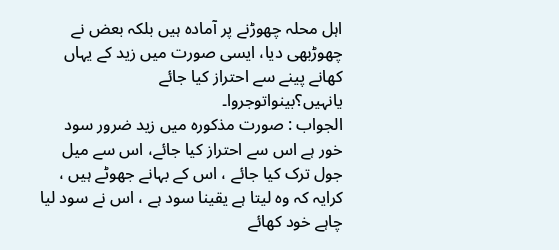اہل محلہ چھوڑنے پر آمادہ ہیں بلکہ بعض نے چھوڑبھی دیا، ایسی صورت میں زید کے یہاں کھانے پینے سے احتراز کیا جائے یانہیں؟بینواتوجروا۔
الجواب : صورت مذکورہ میں زید ضرور سود خور ہے اس سے احتراز کیا جائے، اس سے میل جول ترک کیا جائے ، اس کے بہانے جھوٹے ہیں ، کرایہ کہ وہ لیتا ہے یقینا سود ہے ، اس نے سود لیا چاہے خود کھائے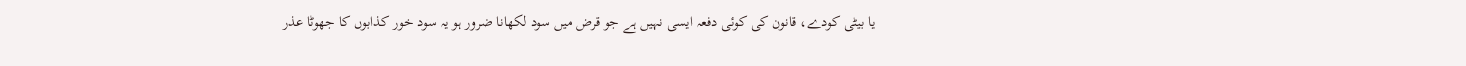یا بیٹی کودے، قانون کی کوئی دفعہ ایسی نہیں ہے جو قرض میں سود لکھانا ضرور ہو یہ سود خور کذابوں کا جھوٹا عذر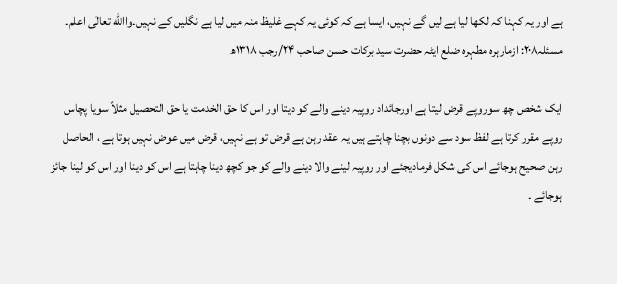ہے اور یہ کہنا کہ لکھا لیا ہے لیں گے نہیں، ایسا ہے کہ کوئی یہ کہے غلیظ منہ میں لیا ہے نگلیں کے نہیں۔واالله تعالٰی اعلم۔
مسئلہ۲۰۸: ازمارہرہ مطہرہ ضلع ایٹہ حضرت سید برکات حسن صاحب ۲۴/رجب ۱۳۱۸ھ

ایک شخص چھ سوروپے قرض لیتا ہے اورجائداد روپیہ دینے والے کو دیتا اور اس کا حق الخدمت یا حق التحصیل مثلاً سویا پچاس روپے مقرر کرتا ہے لفظ سود سے دونوں بچنا چاہتے ہیں یہ عقد رہن ہے قرض تو ہے نہیں، قرض میں عوض نہیں ہوتا ہے ، الحاصل رہن صحیح ہوجائے اس کی شکل فرمادیجئے اور روپیہ لینے والا دینے والے کو جو کچھ دینا چاہتا ہے اس کو دینا اور اس کو لینا جائز ہوجائے ۔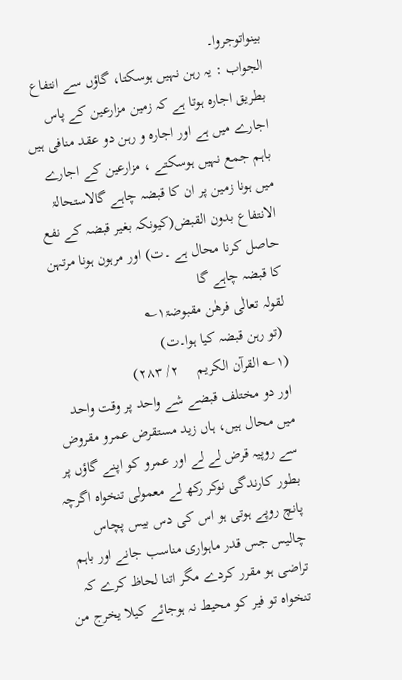بینواتوجروا۔
الجواب : یہ رہن نہیں ہوسکتا، گاؤں سے انتفاع بطریق اجارہ ہوتا ہے کہ زمین مزارعین کے پاس اجارے میں ہے اور اجارہ و رہن دو عقد منافی ہیں باہم جمع نہیں ہوسکتے ، مزارعین کے اجارے میں ہونا زمین پر ان کا قبضہ چاہے گالاستحالۃ الانتفاع بدون القبض(کیونکہ بغیر قبضہ کے نفع حاصل کرنا محال ہے ۔ت) اور مرہون ہونا مرتہن کا قبضہ چاہے گا
لقولہ تعالٰی فرھٰن مقبوضۃ۱؎
 (تو رہن قبضہ کیا ہوا۔ت)
(۱؎ القرآن الکریم     ۲/ ۲۸۳)
اور دو مختلف قبضے شے واحد پر وقت واحد میں محال ہیں، ہاں زید مستقرض عمرو مقروض سے روپیہ قرض لے لے اور عمرو کو اپنے گاؤں پر بطور کارندگی نوکر رکھ لے معمولی تنخواہ اگرچہ پانچ روپے ہوتی ہو اس کی دس بیس پچاس چالیس جس قدر ماہواری مناسب جانے اور باہم تراضی ہو مقرر کردے مگر اتنا لحاظ کرے کہ تنخواہ تو فیر کو محیط نہ ہوجائے کیلا یخرج من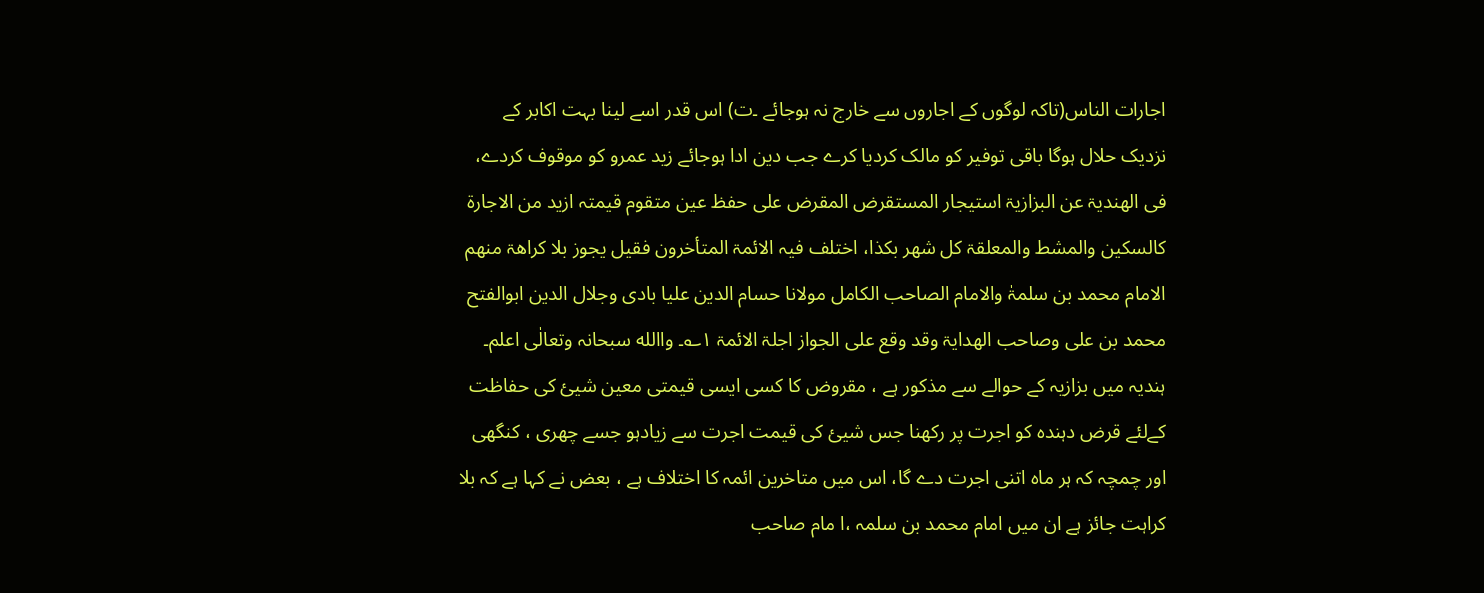اجارات الناس(تاکہ لوگوں کے اجاروں سے خارج نہ ہوجائے ۔ت) اس قدر اسے لینا بہت اکابر کے نزدیک حلال ہوگا باقی توفیر کو مالک کردیا کرے جب دین ادا ہوجائے زید عمرو کو موقوف کردے،
فی الھندیۃ عن البزازیۃ استیجار المستقرض المقرض علی حفظ عین متقوم قیمتہ ازید من الاجارۃ کالسکین والمشط والمعلقۃ کل شھر بکذا، اختلف فیہ الائمۃ المتأخرون فقیل یجوز بلا کراھۃ منھم الامام محمد بن سلمۃٰ والامام الصاحب الکامل مولانا حسام الدین علیا بادی وجلال الدین ابوالفتح محمد بن علی وصاحب الھدایۃ وقد وقع علی الجواز اجلۃ الائمۃ ۱؎۔ واالله سبحانہ وتعالٰی اعلم۔
ہندیہ میں بزازیہ کے حوالے سے مذکور ہے ، مقروض کا کسی ایسی قیمتی معین شیئ کی حفاظت کےلئے قرض دہندہ کو اجرت پر رکھنا جس شیئ کی قیمت اجرت سے زیادہو جسے چھری ، کنگھی اور چمچہ کہ ہر ماہ اتنی اجرت دے گا، اس میں متاخرین ائمہ کا اختلاف ہے ، بعض نے کہا ہے کہ بلا کراہت جائز ہے ان میں امام محمد بن سلمہ ،ا مام صاحب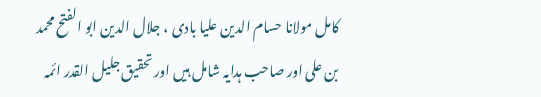کامل مولانا حسام الدین علیا بادی ، جلال الدین ابو الفتح محمد بن علی اور صاحب ہدایہ شامل ہیں اور تحقیق جلیل القدر ائمہ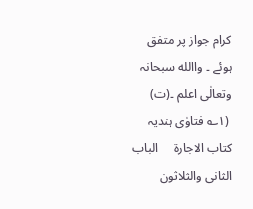کرام جواز پر متفق ہوئے ۔ واالله سبحانہ وتعالٰی اعلم ۔(ت)
 (۱؎ فتاوٰی ہندیہ     کتاب الاجارۃ     الباب الثانی والثلاثون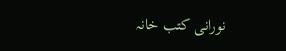نورانی کتب خانہ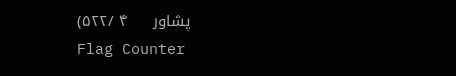پشاور     ۴ /۵۲۲)
Flag Counter